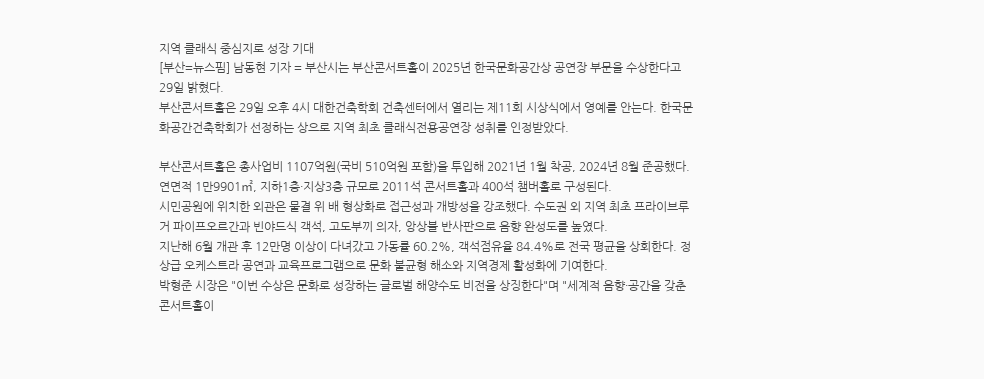지역 클래식 중심지로 성장 기대
[부산=뉴스핌] 남동현 기자 = 부산시는 부산콘서트홀이 2025년 한국문화공간상 공연장 부문을 수상한다고 29일 밝혔다.
부산콘서트홀은 29일 오후 4시 대한건축학회 건축센터에서 열리는 제11회 시상식에서 영예를 안는다. 한국문화공간건축학회가 선정하는 상으로 지역 최초 클래식전용공연장 성취를 인정받았다.

부산콘서트홀은 총사업비 1107억원(국비 510억원 포함)을 투입해 2021년 1월 착공, 2024년 8월 준공했다. 연면적 1만9901㎡, 지하1층·지상3층 규모로 2011석 콘서트홀과 400석 챔버홀로 구성된다.
시민공원에 위치한 외관은 물결 위 배 형상화로 접근성과 개방성을 강조했다. 수도권 외 지역 최초 프라이브루거 파이프오르간과 빈야드식 객석, 고도부끼 의자, 앙상블 반사판으로 음향 완성도를 높였다.
지난해 6월 개관 후 12만명 이상이 다녀갔고 가동률 60.2%, 객석점유율 84.4%로 전국 평균을 상회한다. 정상급 오케스트라 공연과 교육프로그램으로 문화 불균형 해소와 지역경제 활성화에 기여한다.
박형준 시장은 "이번 수상은 문화로 성장하는 글로벌 해양수도 비전을 상징한다"며 "세계적 음향·공간을 갖춘 콘서트홀이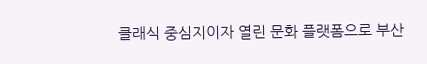클래식 중심지이자 열린 문화 플랫폼으로 부산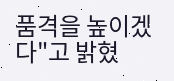품격을 높이겠다"고 밝혔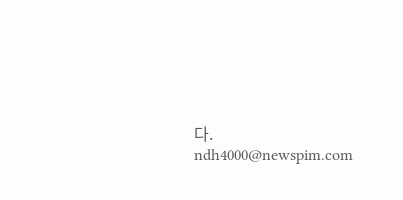다.
ndh4000@newspim.com